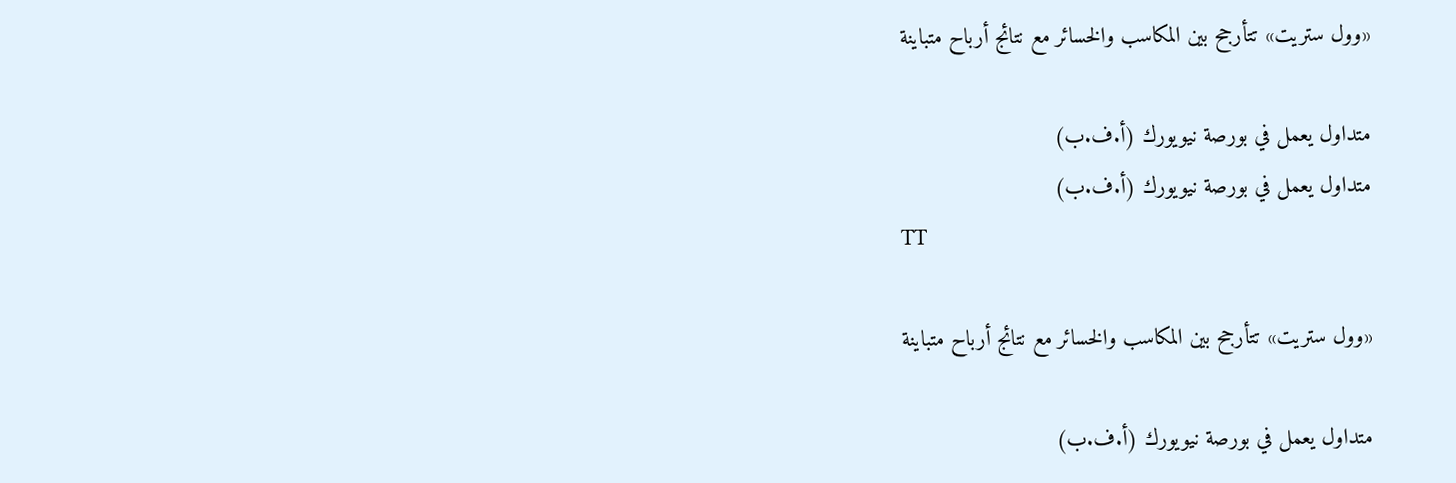«وول ستريت» تتأرجح بين المكاسب والخسائر مع نتائج أرباح متباينة

متداول يعمل في بورصة نيويورك (أ.ف.ب)
متداول يعمل في بورصة نيويورك (أ.ف.ب)
TT

«وول ستريت» تتأرجح بين المكاسب والخسائر مع نتائج أرباح متباينة

متداول يعمل في بورصة نيويورك (أ.ف.ب)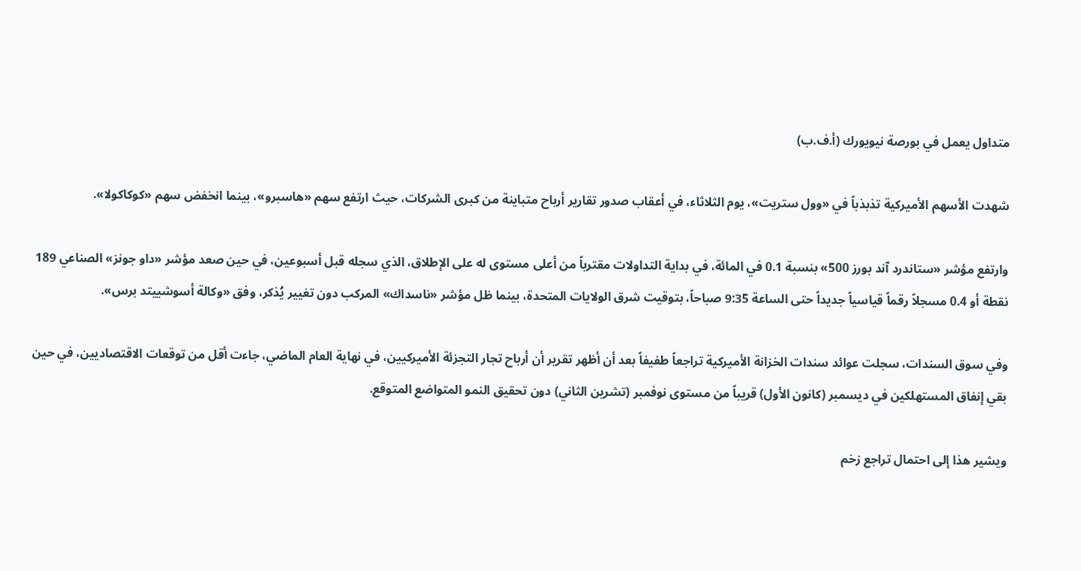متداول يعمل في بورصة نيويورك (أ.ف.ب)

شهدت الأسهم الأميركية تذبذباً في «وول ستريت»، يوم الثلاثاء، في أعقاب صدور تقارير أرباح متباينة من كبرى الشركات، حيث ارتفع سهم «هاسبرو»، بينما انخفض سهم «كوكاكولا».

وارتفع مؤشر «ستاندرد آند بورز 500» بنسبة 0.1 في المائة، في بداية التداولات مقترباً من أعلى مستوى له على الإطلاق، الذي سجله قبل أسبوعين، في حين صعد مؤشر «داو جونز» الصناعي 189 نقطة أو 0.4 مسجلاً رقماً قياسياً جديداً حتى الساعة 9:35 صباحاً، بتوقيت شرق الولايات المتحدة، بينما ظل مؤشر «ناسداك» المركب دون تغيير يُذكر، وفق «وكالة أسوشييتد برس».

وفي سوق السندات، سجلت عوائد سندات الخزانة الأميركية تراجعاً طفيفاً بعد أن أظهر تقرير أن أرباح تجار التجزئة الأميركيين، في نهاية العام الماضي، جاءت أقل من توقعات الاقتصاديين، في حين بقي إنفاق المستهلكين في ديسمبر (كانون الأول) قريباً من مستوى نوفمبر (تشرين الثاني) دون تحقيق النمو المتواضع المتوقع.

ويشير هذا إلى احتمال تراجع زخم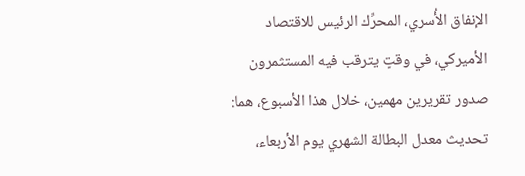الإنفاق الأُسري، المحرِّك الرئيس للاقتصاد الأميركي، في وقتٍ يترقب فيه المستثمرون صدور تقريرين مهمين، خلال هذا الأسبوع، هما: تحديث معدل البطالة الشهري يوم الأربعاء،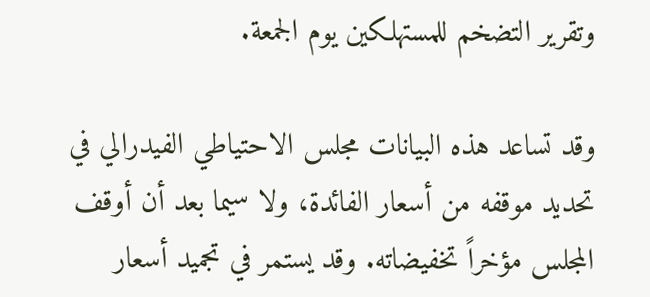وتقرير التضخم للمستهلكين يوم الجمعة.

وقد تساعد هذه البيانات مجلس الاحتياطي الفيدرالي في تحديد موقفه من أسعار الفائدة، ولا سيما بعد أن أوقف المجلس مؤخراً تخفيضاته. وقد يستمر في تجميد أسعار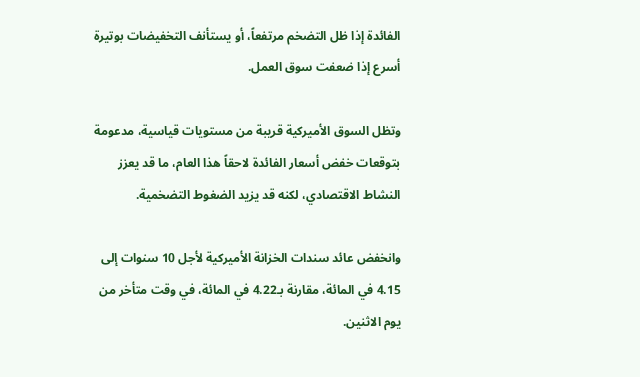الفائدة إذا ظل التضخم مرتفعاً، أو يستأنف التخفيضات بوتيرة أسرع إذا ضعفت سوق العمل.

وتظل السوق الأميركية قريبة من مستويات قياسية، مدعومة بتوقعات خفض أسعار الفائدة لاحقاً هذا العام، ما قد يعزز النشاط الاقتصادي، لكنه قد يزيد الضغوط التضخمية.

وانخفض عائد سندات الخزانة الأميركية لأجل 10 سنوات إلى 4.15 في المائة، مقارنة بـ4.22 في المائة، في وقت متأخر من يوم الاثنين.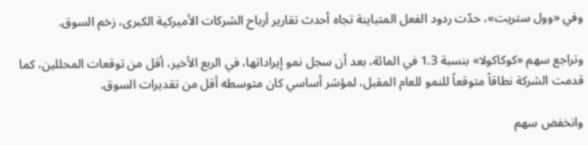وفي «وول ستريت»، حدّت ردود الفعل المتباينة تجاه أحدث تقارير أرباح الشركات الأميركية الكبرى، زخم السوق.

وتراجع سهم «كوكاكولا» بنسبة 1.3 في المائة، بعد أن سجل نمو إيراداتها، في الربع الأخير، أقل من توقعات المحللين، كما قدمت الشركة نطاقاً متوقعاً للنمو للعام المقبل، لمؤشر أساسي كان متوسطه أقل من تقديرات السوق.

وانخفض سهم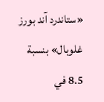«ستاندرد آند بورز غلوبال» بنسبة 8.5 في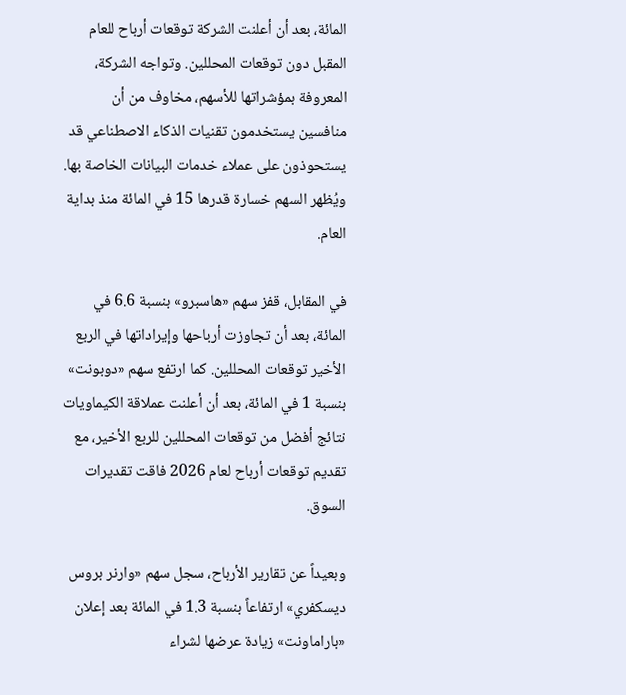المائة، بعد أن أعلنت الشركة توقعات أرباح للعام المقبل دون توقعات المحللين. وتواجه الشركة، المعروفة بمؤشراتها للأسهم، مخاوف من أن منافسين يستخدمون تقنيات الذكاء الاصطناعي قد يستحوذون على عملاء خدمات البيانات الخاصة بها. ويُظهر السهم خسارة قدرها 15 في المائة منذ بداية العام.

في المقابل، قفز سهم «هاسبرو» بنسبة 6.6 في المائة، بعد أن تجاوزت أرباحها وإيراداتها في الربع الأخير توقعات المحللين. كما ارتفع سهم «دوبونت» بنسبة 1 في المائة، بعد أن أعلنت عملاقة الكيماويات نتائج أفضل من توقعات المحللين للربع الأخير، مع تقديم توقعات أرباح لعام 2026 فاقت تقديرات السوق.

وبعيداً عن تقارير الأرباح، سجل سهم «وارنر بروس ديسكفري» ارتفاعاً بنسبة 1.3 في المائة بعد إعلان «باراماونت» زيادة عرضها لشراء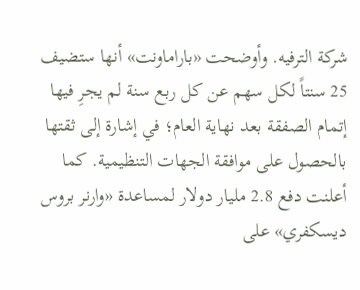شركة الترفيه. وأوضحت «باراماونت» أنها ستضيف 25 سنتاً لكل سهم عن كل ربع سنة لم يجرِ فيها إتمام الصفقة بعد نهاية العام؛ في إشارة إلى ثقتها بالحصول على موافقة الجهات التنظيمية. كما أعلنت دفع 2.8 مليار دولار لمساعدة «وارنر بروس ديسكفري» على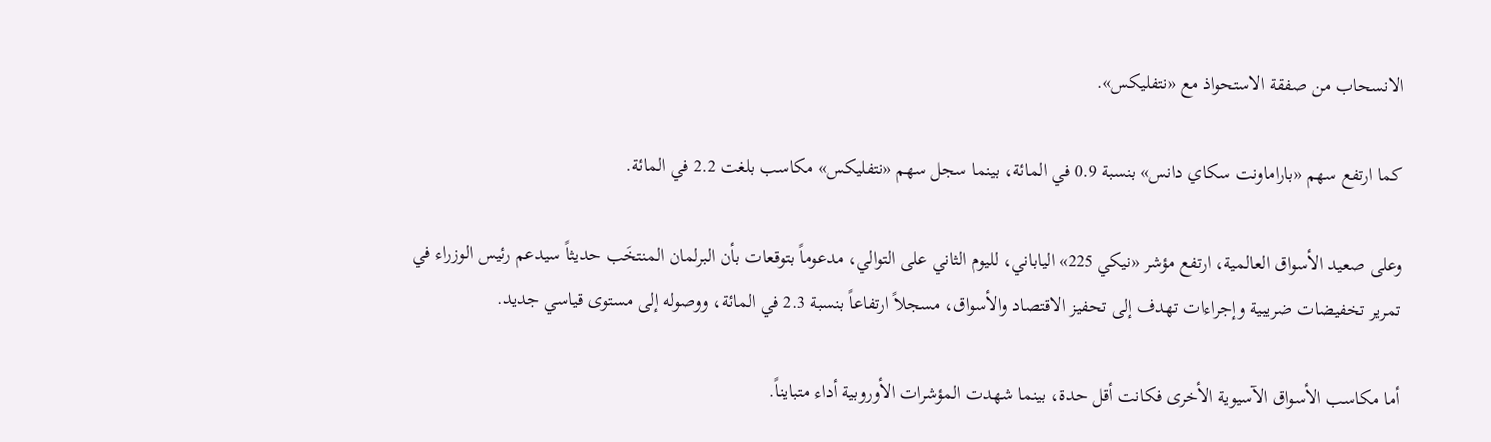الانسحاب من صفقة الاستحواذ مع «نتفليكس».

كما ارتفع سهم «باراماونت سكاي دانس» بنسبة 0.9 في المائة، بينما سجل سهم «نتفليكس» مكاسب بلغت 2.2 في المائة.

وعلى صعيد الأسواق العالمية، ارتفع مؤشر «نيكي 225» الياباني، لليوم الثاني على التوالي، مدعوماً بتوقعات بأن البرلمان المنتخَب حديثاً سيدعم رئيس الوزراء في تمرير تخفيضات ضريبية وإجراءات تهدف إلى تحفيز الاقتصاد والأسواق، مسجلاً ارتفاعاً بنسبة 2.3 في المائة، ووصوله إلى مستوى قياسي جديد.

أما مكاسب الأسواق الآسيوية الأخرى فكانت أقل حدة، بينما شهدت المؤشرات الأوروبية أداء متبايناً.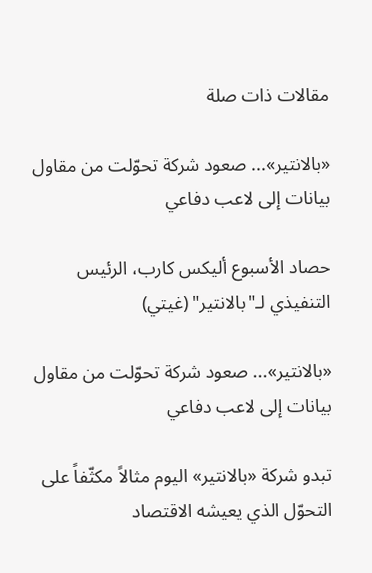مقالات ذات صلة

«بالانتير»... صعود شركة تحوّلت من مقاول بيانات إلى لاعب دفاعي

حصاد الأسبوع أليكس كارب، الرئيس التنفيذي لـ"بالانتير" (غيتي)

«بالانتير»... صعود شركة تحوّلت من مقاول بيانات إلى لاعب دفاعي

تبدو شركة «بالانتير» اليوم مثالاً مكثّفاً على التحوّل الذي يعيشه الاقتصاد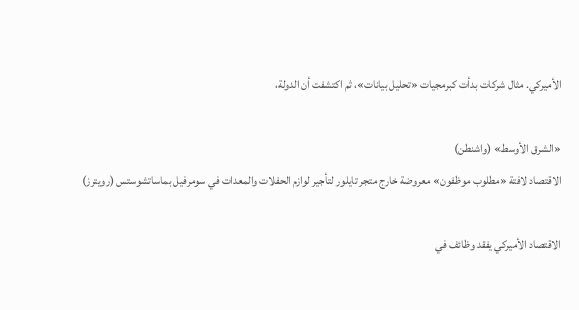الأميركي. مثال شركات بدأت كبرمجيات «تحليل بيانات»، ثم اكتشفت أن الدولة،

«الشرق الأوسط» (واشنطن)
الاقتصاد لافتة «مطلوب موظفون» معروضة خارج متجر تايلور لتأجير لوازم الحفلات والمعدات في سومرفيل بماساتشوستس (رويترز)

الاقتصاد الأميركي يفقد وظائف في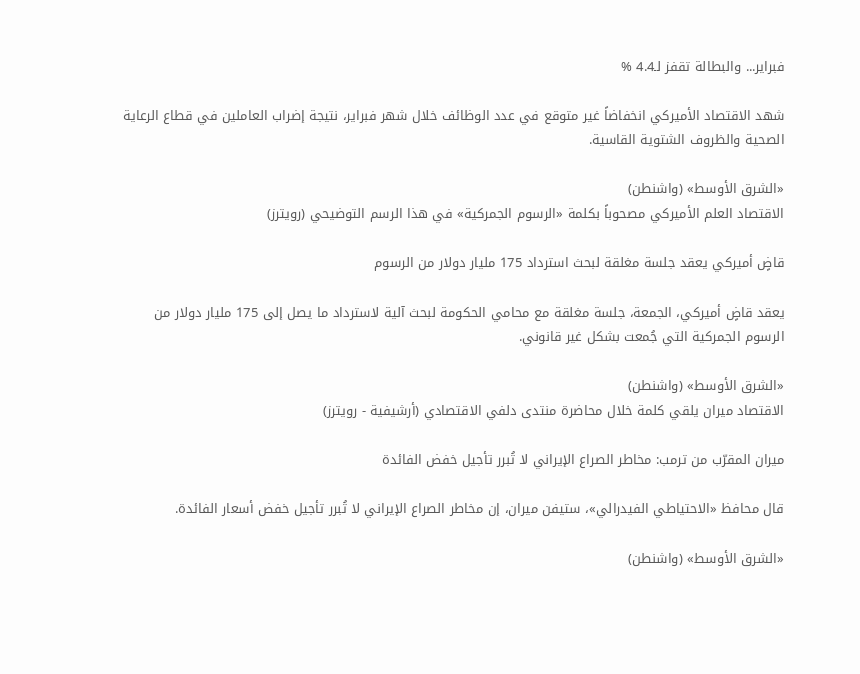فبراير... والبطالة تقفز لـ4.4 %

شهد الاقتصاد الأميركي انخفاضاً غير متوقع في عدد الوظائف خلال شهر فبراير، نتيجة إضراب العاملين في قطاع الرعاية الصحية والظروف الشتوية القاسية.

«الشرق الأوسط» (واشنطن)
الاقتصاد العلم الأميركي مصحوباً بكلمة «الرسوم الجمركية» في هذا الرسم التوضيحي (رويترز)

قاضٍ أميركي يعقد جلسة مغلقة لبحث استرداد 175 مليار دولار من الرسوم

يعقد قاضٍ أميركي، الجمعة، جلسة مغلقة مع محامي الحكومة لبحث آلية لاسترداد ما يصل إلى 175 مليار دولار من الرسوم الجمركية التي جُمعت بشكل غير قانوني.

«الشرق الأوسط» (واشنطن)
الاقتصاد ميران يلقي كلمة خلال محاضرة منتدى دلفي الاقتصادي (أرشيفية - رويترز)

ميران المقرّب من ترمب: مخاطر الصراع الإيراني لا تُبرر تأجيل خفض الفائدة

قال محافظ «الاحتياطي الفيدرالي»، ستيفن ميران، إن مخاطر الصراع الإيراني لا تُبرر تأجيل خفض أسعار الفائدة.

«الشرق الأوسط» (واشنطن)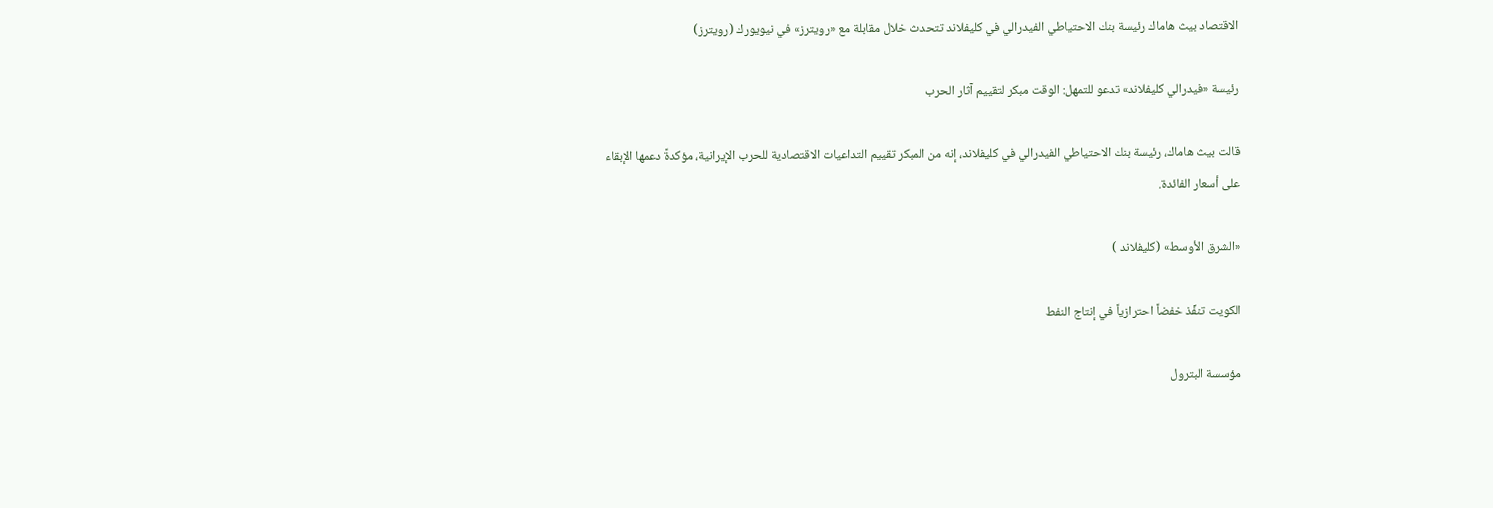الاقتصاد بيث هاماك رئيسة بنك الاحتياطي الفيدرالي في كليفلاند تتحدث خلال مقابلة مع «رويترز» في نيويورك (رويترز)

رئيسة «فيدرالي كليفلاند» تدعو للتمهل: الوقت مبكر لتقييم آثار الحرب

قالت بيث هاماك، رئيسة بنك الاحتياطي الفيدرالي في كليفلاند، إنه من المبكر تقييم التداعيات الاقتصادية للحرب الإيرانية، مؤكدةً دعمها الإبقاء على أسعار الفائدة.

«الشرق الأوسط» (كليفلاند )

الكويت تنفِّذ خفضاً احترازياً في إنتاج النفط

مؤسسة البترول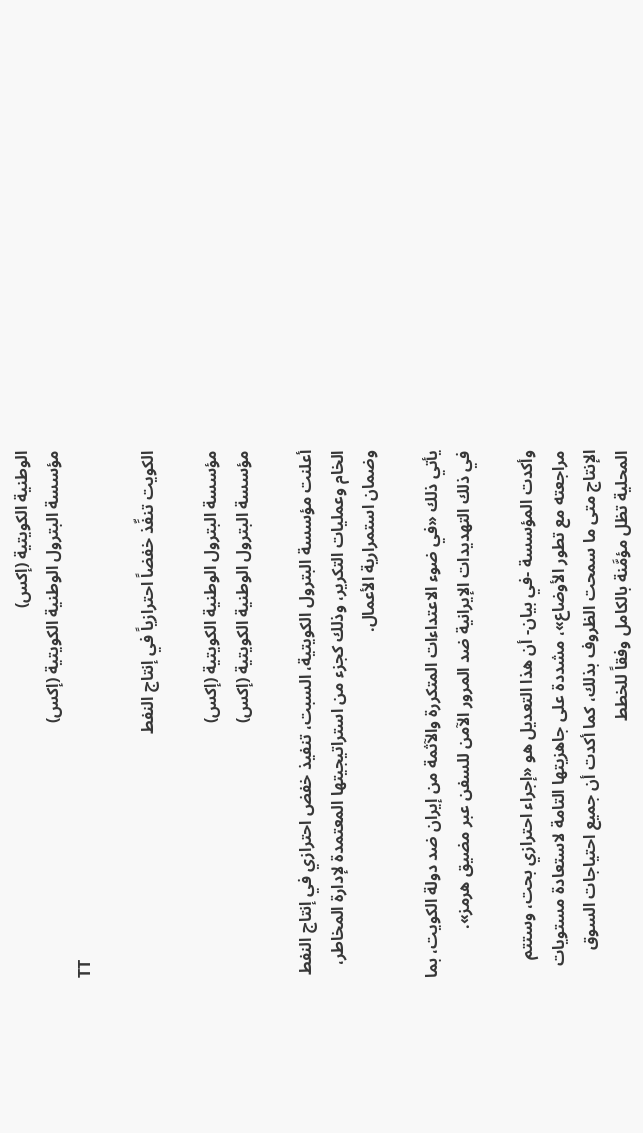الوطنية الكويتية (إكس)
مؤسسة البترول الوطنية الكويتية (إكس)
TT

الكويت تنفِّذ خفضاً احترازياً في إنتاج النفط

مؤسسة البترول الوطنية الكويتية (إكس)
مؤسسة البترول الوطنية الكويتية (إكس)

أعلنت مؤسسة البترول الكويتية، السبت، تنفيذ خفض احترازي في إنتاج النفط الخام وعمليات التكرير، وذلك كجزء من استراتيجيتها المعتمدة لإدارة المخاطر، وضمان استمرارية الأعمال.

يأتي ذلك «في ضوء الاعتداءات المتكررة والآثمة من إيران ضد دولة الكويت، بما في ذلك التهديدات الإيرانية ضد المرور الآمن للسفن عبر مضيق هرمز».

وأكدت المؤسسة -في بيان- أن هذا التعديل هو «إجراء احترازي بحت، وستتم مراجعته مع تطور الأوضاع»، مشددة على جاهزيتها التامة لاستعادة مستويات الإنتاج متى ما سمحت الظروف بذلك، كما أكدت أن جميع احتياجات السوق المحلية تظل مؤمَّنة بالكامل وفقاً للخطط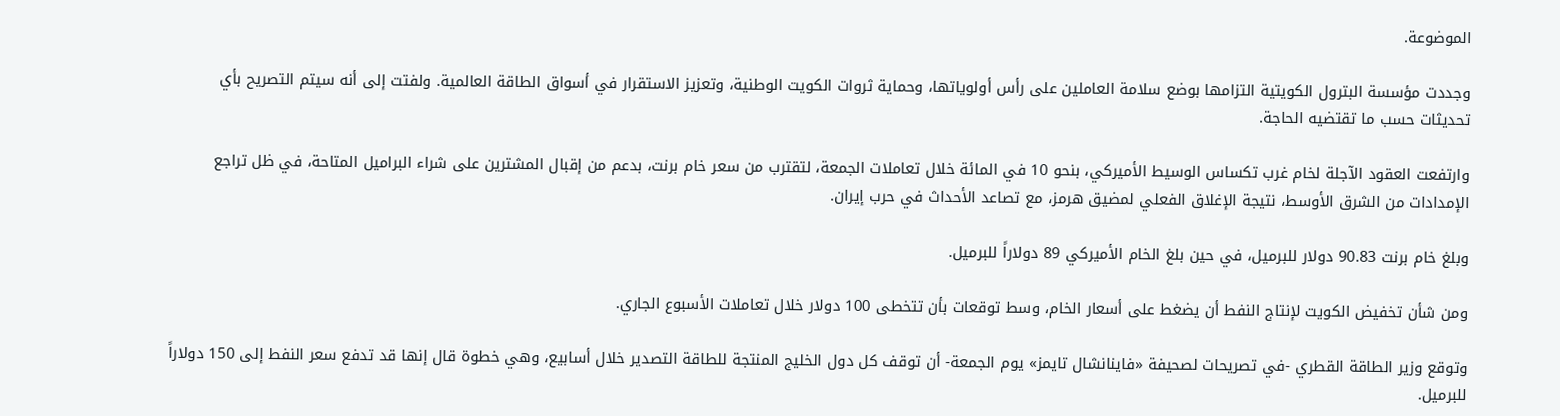الموضوعة.

وجددت مؤسسة البترول الكويتية التزامها بوضع سلامة العاملين على رأس أولوياتها، وحماية ثروات الكويت الوطنية، وتعزيز الاستقرار في أسواق الطاقة العالمية. ولفتت إلى أنه سيتم التصريح بأي تحديثات حسب ما تقتضيه الحاجة.

وارتفعت العقود الآجلة لخام غرب تكساس الوسيط الأميركي، بنحو 10 في المائة خلال تعاملات الجمعة، لتقترب من سعر خام برنت، بدعم من إقبال المشترين على شراء البراميل المتاحة، في ظل تراجع الإمدادات من الشرق الأوسط، نتيجة الإغلاق الفعلي لمضيق هرمز، مع تصاعد الأحداث في حرب إيران.

وبلغ خام برنت 90.83 دولار للبرميل، في حين بلغ الخام الأميركي 89 دولاراً للبرميل.

ومن شأن تخفيض الكويت لإنتاج النفط أن يضغط على أسعار الخام، وسط توقعات بأن تتخطى 100 دولار خلال تعاملات الأسبوع الجاري.

وتوقع وزير الطاقة القطري -في تصريحات لصحيفة «فاينانشال تايمز» يوم الجمعة- أن توقف كل دول الخليج المنتجة للطاقة التصدير خلال أسابيع، وهي خطوة قال إنها قد تدفع سعر النفط إلى 150 دولاراً للبرميل.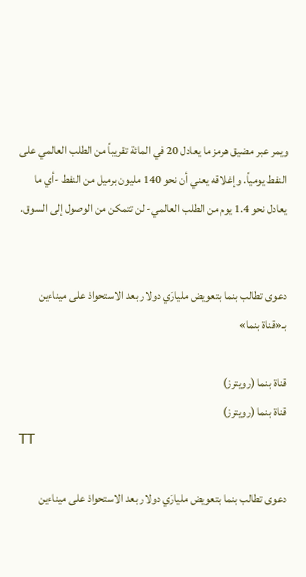ويمر عبر مضيق هرمز ما يعادل 20 في المائة تقريباً من الطلب العالمي على النفط يومياً. وإغلاقه يعني أن نحو 140 مليون برميل من النفط -أي ما يعادل نحو 1.4 يوم من الطلب العالمي- لن تتمكن من الوصول إلى السوق.


دعوى تطالب بنما بتعويض مليارَي دولار بعد الاستحواذ على ميناءين بـ«قناة بنما»

قناة بنما (رويترز)
قناة بنما (رويترز)
TT

دعوى تطالب بنما بتعويض مليارَي دولار بعد الاستحواذ على ميناءين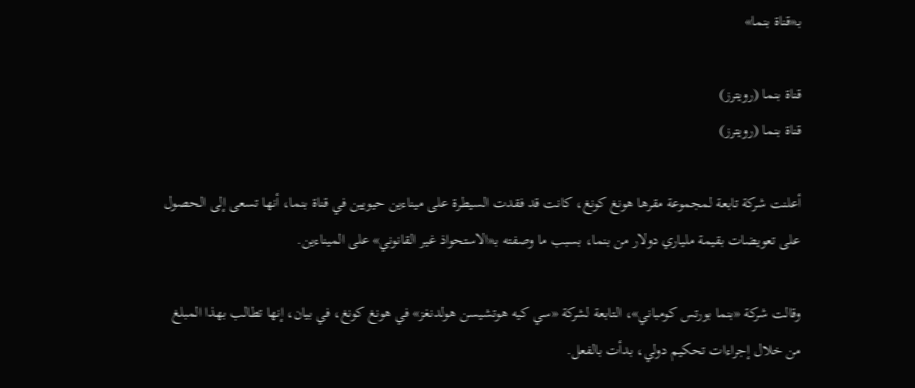بـ«قناة بنما»

قناة بنما (رويترز)
قناة بنما (رويترز)

أعلنت شركة تابعة لمجموعة مقرها هونغ كونغ، كانت قد فقدت السيطرة على ميناءين حيويين في قناة بنما، أنها تسعى إلى الحصول على تعويضات بقيمة ملياري دولار من بنما، بسبب ما وصفته بـ«الاستحواذ غير القانوني» على الميناءين.

وقالت شركة «بنما بورتس كومباني»، التابعة لشركة «سي كيه هوتشيسن هولدنغز» في هونغ كونغ، في بيان، إنها تطالب بهذا المبلغ من خلال إجراءات تحكيم دولي، بدأت بالفعل.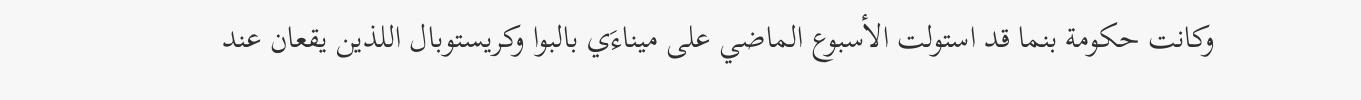وكانت حكومة بنما قد استولت الأسبوع الماضي على ميناءَي بالبوا وكريستوبال اللذين يقعان عند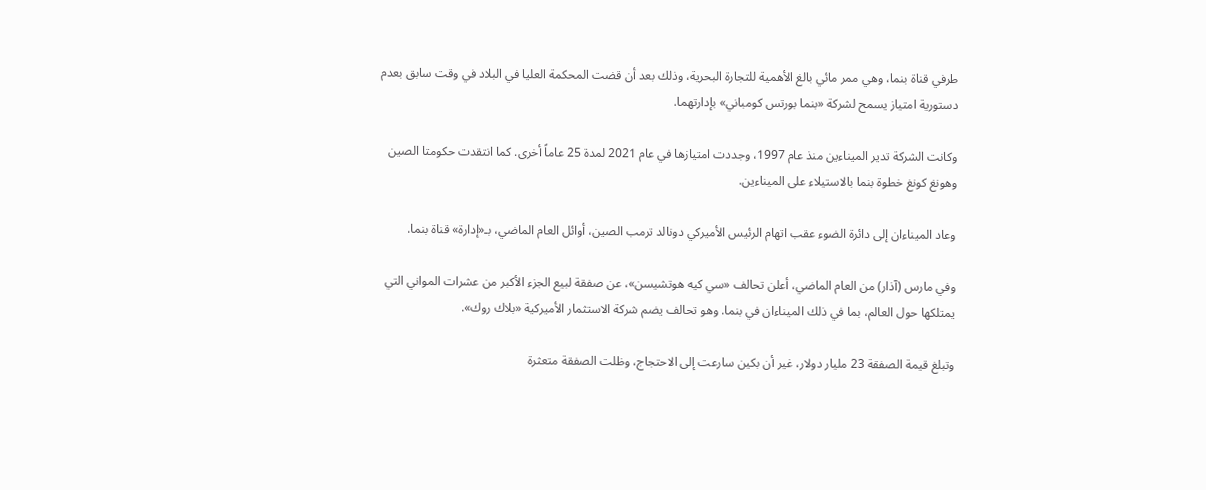طرفي قناة بنما، وهي ممر مائي بالغ الأهمية للتجارة البحرية، وذلك بعد أن قضت المحكمة العليا في البلاد في وقت سابق بعدم دستورية امتياز يسمح لشركة «بنما بورتس كومباني» بإدارتهما.

وكانت الشركة تدير الميناءين منذ عام 1997، وجددت امتيازها في عام 2021 لمدة 25 عاماً أخرى. كما انتقدت حكومتا الصين وهونغ كونغ خطوة بنما بالاستيلاء على الميناءين.

وعاد الميناءان إلى دائرة الضوء عقب اتهام الرئيس الأميركي دونالد ترمب الصين، أوائل العام الماضي، بـ«إدارة» قناة بنما.

وفي مارس (آذار) من العام الماضي، أعلن تحالف «سي كيه هوتشيسن»، عن صفقة لبيع الجزء الأكبر من عشرات المواني التي يمتلكها حول العالم، بما في ذلك الميناءان في بنما. وهو تحالف يضم شركة الاستثمار الأميركية «بلاك روك».

وتبلغ قيمة الصفقة 23 مليار دولار، غير أن بكين سارعت إلى الاحتجاج، وظلت الصفقة متعثرة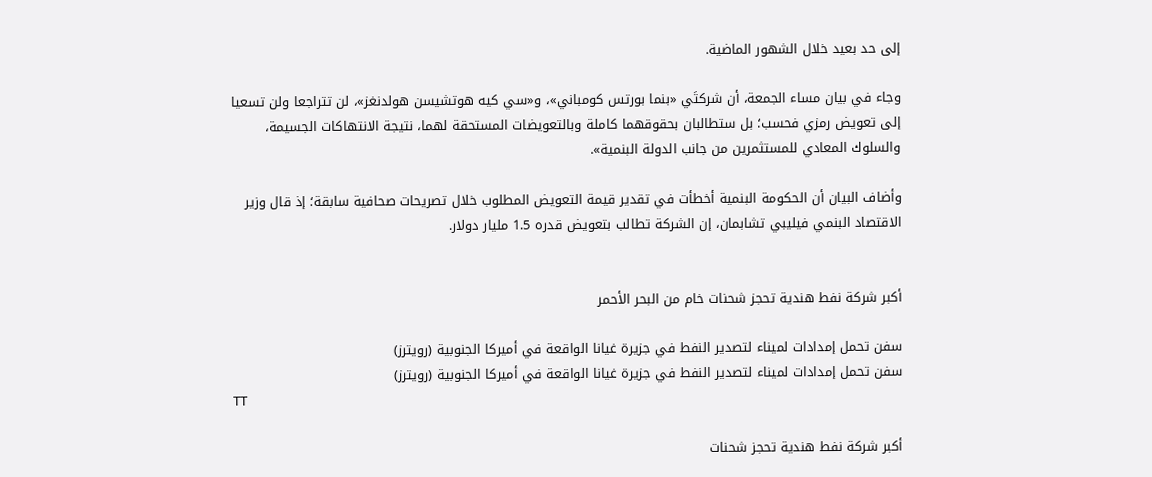إلى حد بعيد خلال الشهور الماضية.

وجاء في بيان مساء الجمعة، أن شركتَي «بنما بورتس كومباني»، و«سي كيه هوتشيسن هولدنغز»، لن تتراجعا ولن تسعيا إلى تعويض رمزي فحسب؛ بل ستطالبان بحقوقهما كاملة وبالتعويضات المستحقة لهما، نتيجة الانتهاكات الجسيمة، والسلوك المعادي للمستثمرين من جانب الدولة البنمية».

وأضاف البيان أن الحكومة البنمية أخطأت في تقدير قيمة التعويض المطلوب خلال تصريحات صحافية سابقة؛ إذ قال وزير الاقتصاد البنمي فيليبي تشابمان، إن الشركة تطالب بتعويض قدره 1.5 مليار دولار.


أكبر شركة نفط هندية تحجز شحنات خام من البحر الأحمر

سفن تحمل إمدادات لميناء لتصدير النفط في جزيرة غيانا الواقعة في أميركا الجنوبية (رويترز)
سفن تحمل إمدادات لميناء لتصدير النفط في جزيرة غيانا الواقعة في أميركا الجنوبية (رويترز)
TT

أكبر شركة نفط هندية تحجز شحنات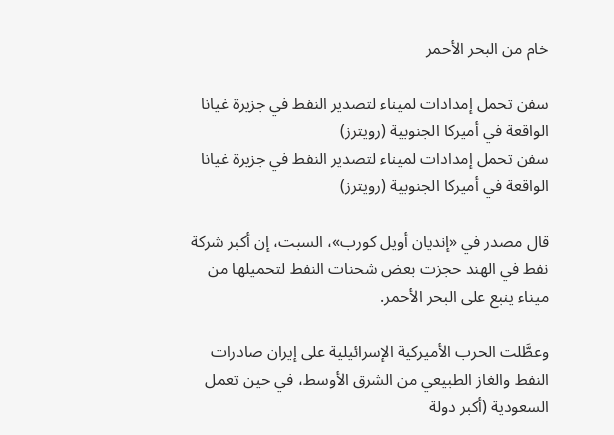خام من البحر الأحمر

سفن تحمل إمدادات لميناء لتصدير النفط في جزيرة غيانا الواقعة في أميركا الجنوبية (رويترز)
سفن تحمل إمدادات لميناء لتصدير النفط في جزيرة غيانا الواقعة في أميركا الجنوبية (رويترز)

قال مصدر في «إنديان أويل كورب»، السبت، إن أكبر شركة نفط في الهند حجزت بعض شحنات النفط لتحميلها من ميناء ينبع على البحر الأحمر.

وعطَّلت الحرب الأميركية الإسرائيلية على إيران صادرات النفط والغاز الطبيعي من الشرق الأوسط، في حين تعمل السعودية (أكبر دولة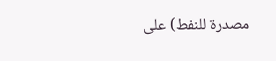مصدرة للنفط) على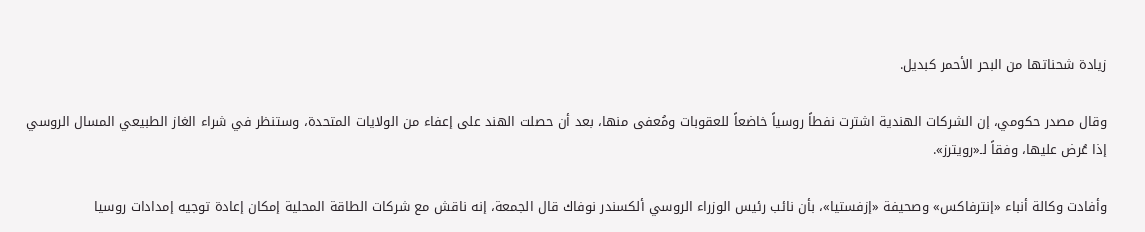زيادة شحناتها من البحر الأحمر كبديل.

وقال مصدر حكومي، إن الشركات الهندية اشترت نفطاً روسياً خاضعاً للعقوبات ومُعفى منها، بعد أن حصلت الهند على إعفاء من الولايات المتحدة، وستنظر في شراء الغاز الطبيعي المسال الروسي إذا عُرض عليها، وفقاً لـ«رويترز».

وأفادت وكالة أنباء «إنترفاكس» وصحيفة «إزفستيا»، بأن نائب رئيس الوزراء الروسي ألكسندر نوفاك قال الجمعة، إنه ناقش مع شركات الطاقة المحلية إمكان إعادة توجيه إمدادات روسيا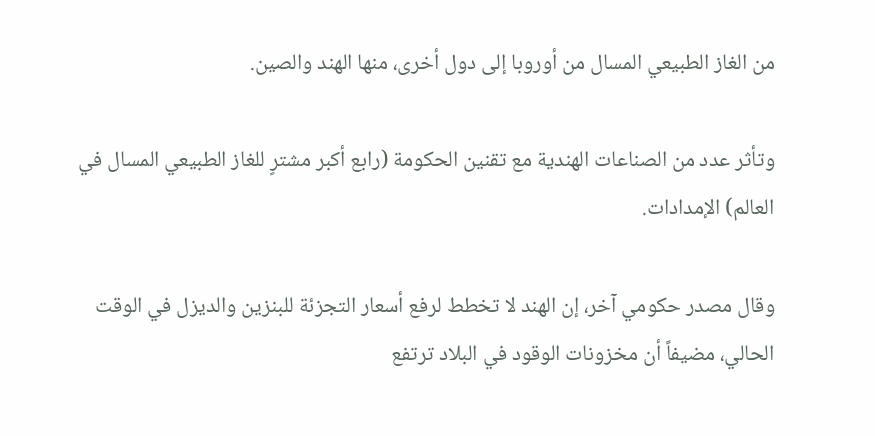من الغاز الطبيعي المسال من أوروبا إلى دول أخرى، منها الهند والصين.

وتأثر عدد من الصناعات الهندية مع تقنين الحكومة (رابع أكبر مشترٍ للغاز الطبيعي المسال في العالم) الإمدادات.

وقال مصدر حكومي آخر، إن الهند لا تخطط لرفع أسعار التجزئة للبنزين والديزل في الوقت الحالي، مضيفاً أن مخزونات الوقود في البلاد ترتفع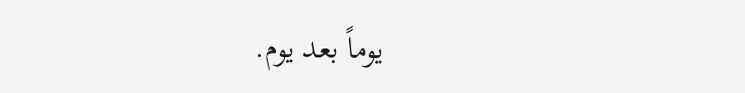يوماً بعد يوم.